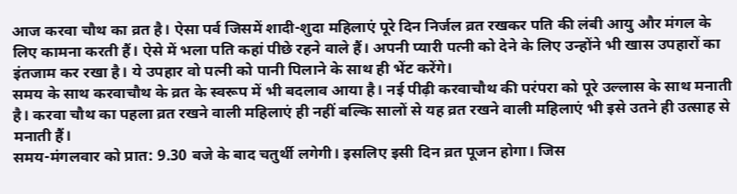आज करवा चौथ का व्रत है। ऐसा पर्व जिसमें शादी-शुदा महिलाएं पूरे दिन निर्जल व्रत रखकर पति की लंबी आयु और मंगल के लिए कामना करती हैं। ऐसे में भला पति कहां पीछे रहने वाले हैं। अपनी प्यारी पत्नी को देने के लिए उन्होंने भी खास उपहारों का इंतजाम कर रखा है। ये उपहार वो पत्नी को पानी पिलाने के साथ ही भेंट करेंगे।
समय के साथ करवाचौथ के व्रत के स्वरूप में भी बदलाव आया है। नई पीढ़ी करवाचौथ की परंपरा को पूरे उल्लास के साथ मनाती है। करवा चौथ का पहला व्रत रखने वाली महिलाएं ही नहीं बल्कि सालों से यह व्रत रखने वाली महिलाएं भी इसे उतने ही उत्साह से मनाती हैं।
समय-मंगलवार को प्रात: 9.30 बजे के बाद चतुर्थी लगेगी। इसलिए इसी दिन व्रत पूजन होगा। जिस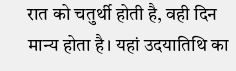रात को चतुर्थी होती है, वही दिन मान्य होता है। यहां उदयातिथि का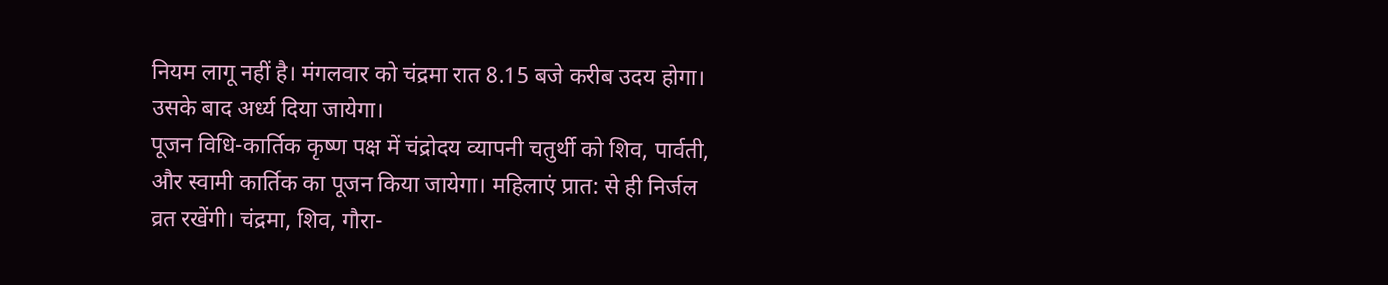नियम लागू नहीं है। मंगलवार को चंद्रमा रात 8.15 बजे करीब उदय होगा। उसके बाद अर्ध्य दिया जायेगा।
पूजन विधि-कार्तिक कृष्ण पक्ष में चंद्रोदय व्यापनी चतुर्थी को शिव, पार्वती, और स्वामी कार्तिक का पूजन किया जायेगा। महिलाएं प्रात: से ही निर्जल व्रत रखेंगी। चंद्रमा, शिव, गौरा-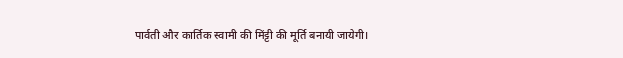पार्वती और कार्तिक स्वामी की मिंट्टी की मूर्ति बनायी जायेगी।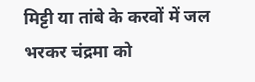मिट्टी या तांबे के करवों में जल भरकर चंद्रमा को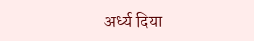अर्ध्य दिया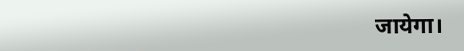जायेगा।